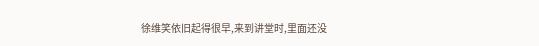徐维笑依旧起得很早,来到讲堂时,里面还没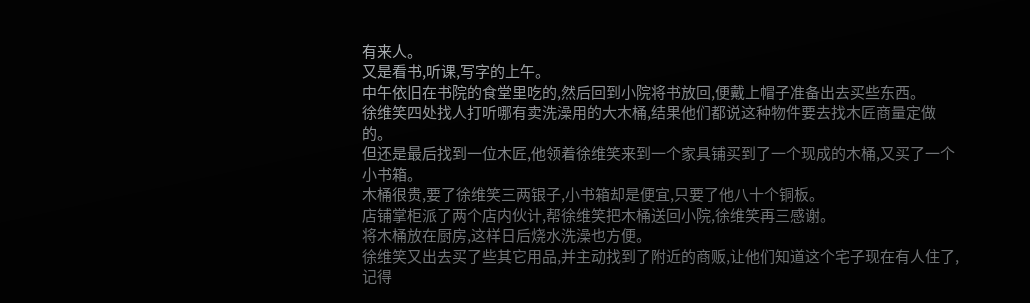有来人。
又是看书,听课,写字的上午。
中午依旧在书院的食堂里吃的,然后回到小院将书放回,便戴上帽子准备出去买些东西。
徐维笑四处找人打听哪有卖洗澡用的大木桶,结果他们都说这种物件要去找木匠商量定做的。
但还是最后找到一位木匠,他领着徐维笑来到一个家具铺买到了一个现成的木桶,又买了一个小书箱。
木桶很贵,要了徐维笑三两银子,小书箱却是便宜,只要了他八十个铜板。
店铺掌柜派了两个店内伙计,帮徐维笑把木桶送回小院,徐维笑再三感谢。
将木桶放在厨房,这样日后烧水洗澡也方便。
徐维笑又出去买了些其它用品,并主动找到了附近的商贩,让他们知道这个宅子现在有人住了,记得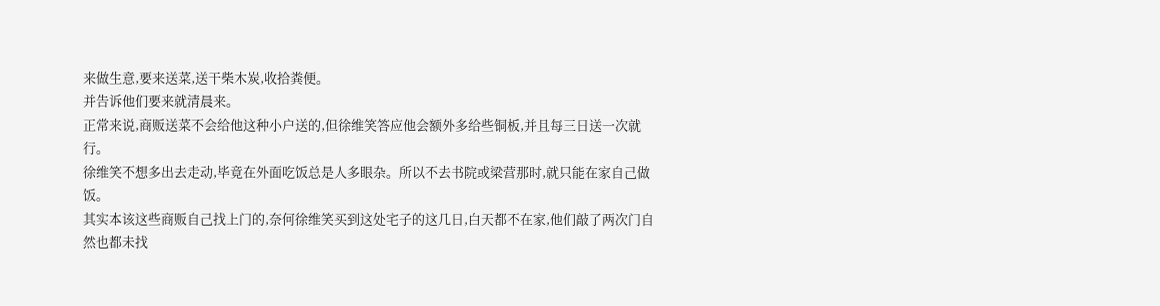来做生意,要来送菜,送干柴木炭,收拾粪便。
并告诉他们要来就清晨来。
正常来说,商贩送菜不会给他这种小户送的,但徐维笑答应他会额外多给些铜板,并且每三日送一次就行。
徐维笑不想多出去走动,毕竟在外面吃饭总是人多眼杂。所以不去书院或梁营那时,就只能在家自己做饭。
其实本该这些商贩自己找上门的,奈何徐维笑买到这处宅子的这几日,白天都不在家,他们敲了两次门自然也都未找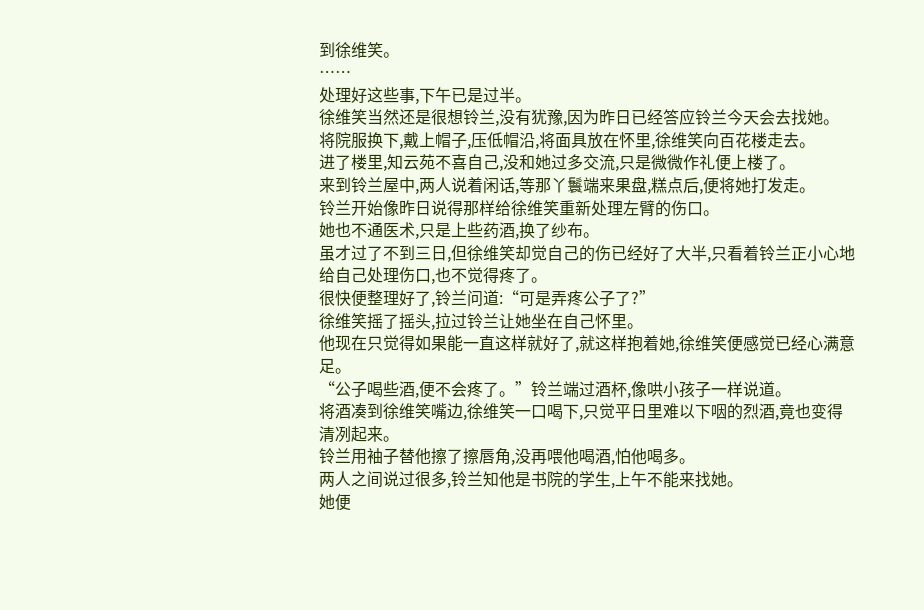到徐维笑。
……
处理好这些事,下午已是过半。
徐维笑当然还是很想铃兰,没有犹豫,因为昨日已经答应铃兰今天会去找她。
将院服换下,戴上帽子,压低帽沿,将面具放在怀里,徐维笑向百花楼走去。
进了楼里,知云苑不喜自己,没和她过多交流,只是微微作礼便上楼了。
来到铃兰屋中,两人说着闲话,等那丫鬟端来果盘,糕点后,便将她打发走。
铃兰开始像昨日说得那样给徐维笑重新处理左臂的伤口。
她也不通医术,只是上些药酒,换了纱布。
虽才过了不到三日,但徐维笑却觉自己的伤已经好了大半,只看着铃兰正小心地给自己处理伤口,也不觉得疼了。
很快便整理好了,铃兰问道:“可是弄疼公子了?”
徐维笑摇了摇头,拉过铃兰让她坐在自己怀里。
他现在只觉得如果能一直这样就好了,就这样抱着她,徐维笑便感觉已经心满意足。
“公子喝些酒,便不会疼了。”铃兰端过酒杯,像哄小孩子一样说道。
将酒凑到徐维笑嘴边,徐维笑一口喝下,只觉平日里难以下咽的烈酒,竟也变得清冽起来。
铃兰用袖子替他擦了擦唇角,没再喂他喝酒,怕他喝多。
两人之间说过很多,铃兰知他是书院的学生,上午不能来找她。
她便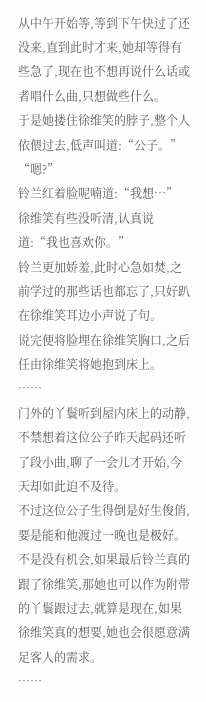从中午开始等,等到下午快过了还没来,直到此时才来,她却等得有些急了,现在也不想再说什么话或者唱什么曲,只想做些什么。
于是她搂住徐维笑的脖子,整个人依偎过去,低声叫道:“公子。”
“嗯?”
铃兰红着脸呢喃道:“我想…”
徐维笑有些没听清,认真说道:“我也喜欢你。”
铃兰更加娇羞,此时心急如焚,之前学过的那些话也都忘了,只好趴在徐维笑耳边小声说了句。
说完便将脸埋在徐维笑胸口,之后任由徐维笑将她抱到床上。
……
门外的丫鬟听到屋内床上的动静,不禁想着这位公子昨天起码还听了段小曲,聊了一会儿才开始,今天却如此迫不及待。
不过这位公子生得倒是好生俊俏,要是能和他渡过一晚也是极好。
不是没有机会,如果最后铃兰真的跟了徐维笑,那她也可以作为附带的丫鬟跟过去,就算是现在,如果徐维笑真的想要,她也会很愿意满足客人的需求。
……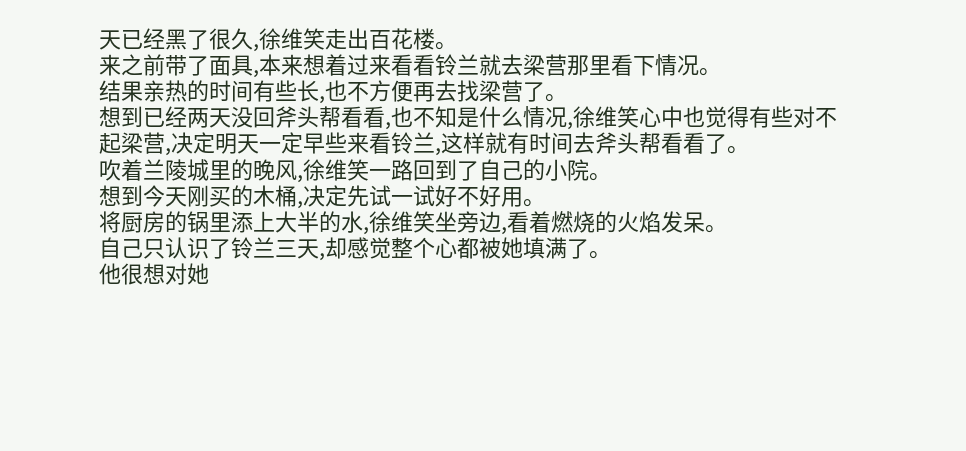天已经黑了很久,徐维笑走出百花楼。
来之前带了面具,本来想着过来看看铃兰就去梁营那里看下情况。
结果亲热的时间有些长,也不方便再去找梁营了。
想到已经两天没回斧头帮看看,也不知是什么情况,徐维笑心中也觉得有些对不起梁营,决定明天一定早些来看铃兰,这样就有时间去斧头帮看看了。
吹着兰陵城里的晚风,徐维笑一路回到了自己的小院。
想到今天刚买的木桶,决定先试一试好不好用。
将厨房的锅里添上大半的水,徐维笑坐旁边,看着燃烧的火焰发呆。
自己只认识了铃兰三天,却感觉整个心都被她填满了。
他很想对她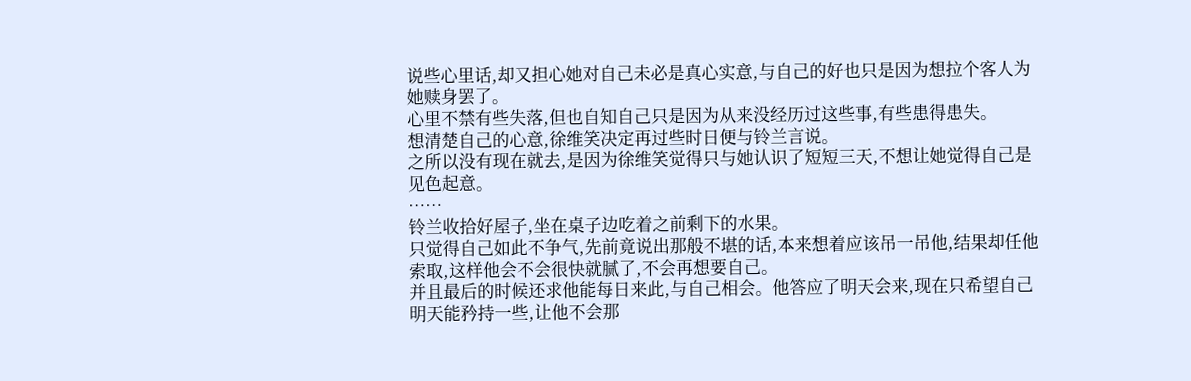说些心里话,却又担心她对自己未必是真心实意,与自己的好也只是因为想拉个客人为她赎身罢了。
心里不禁有些失落,但也自知自己只是因为从来没经历过这些事,有些患得患失。
想清楚自己的心意,徐维笑决定再过些时日便与铃兰言说。
之所以没有现在就去,是因为徐维笑觉得只与她认识了短短三天,不想让她觉得自己是见色起意。
……
铃兰收拾好屋子,坐在桌子边吃着之前剩下的水果。
只觉得自己如此不争气,先前竟说出那般不堪的话,本来想着应该吊一吊他,结果却任他索取,这样他会不会很快就腻了,不会再想要自己。
并且最后的时候还求他能每日来此,与自己相会。他答应了明天会来,现在只希望自己明天能矜持一些,让他不会那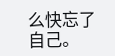么快忘了自己。